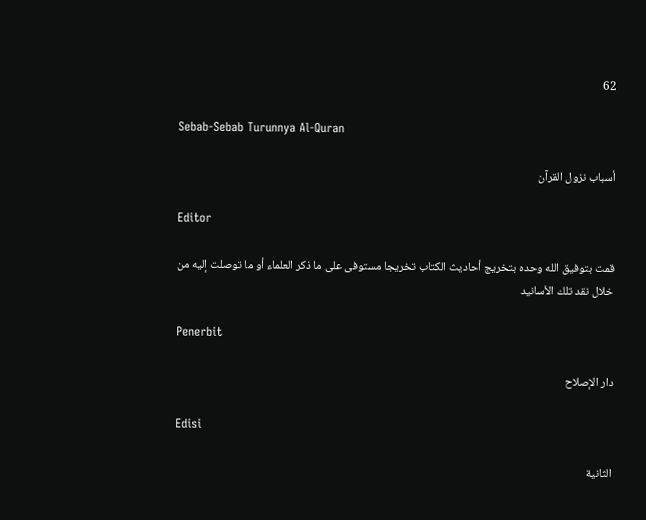62

Sebab-Sebab Turunnya Al-Quran

أسباب نزول القرآن

Editor

قمت بتوفيق الله وحده بتخريج أحاديث الكتاب تخريجا مستوفى على ما ذكر العلماء أو ما توصلت إليه من خلال نقد تلك الأسانيد

Penerbit

دار الإصلاح

Edisi

الثانية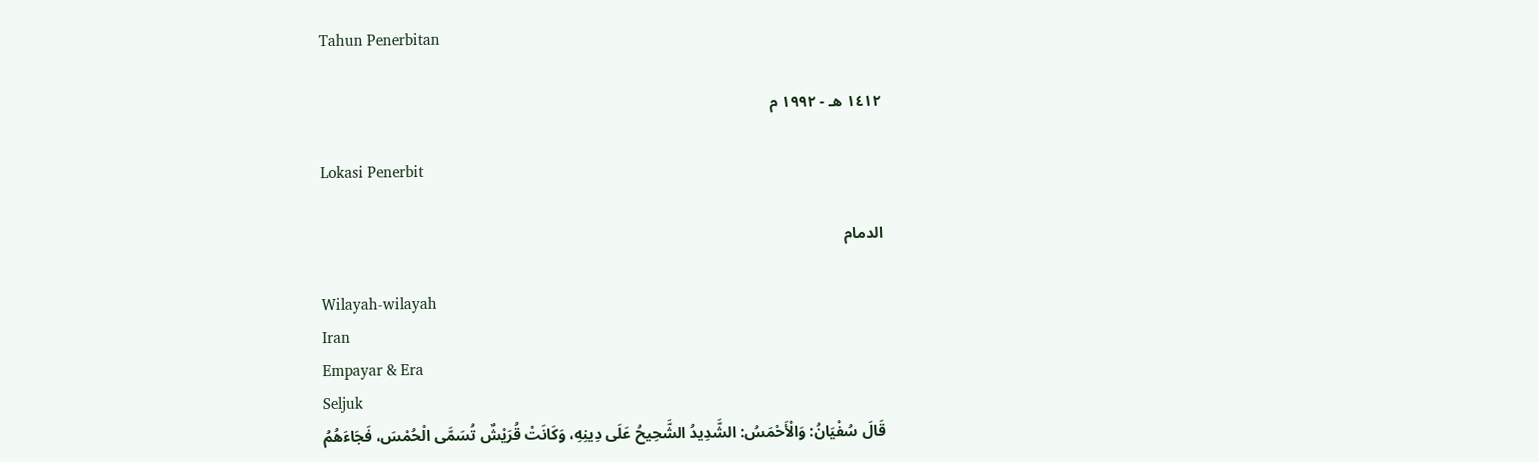Tahun Penerbitan

١٤١٢ هـ - ١٩٩٢ م

Lokasi Penerbit

الدمام

Wilayah-wilayah
Iran
Empayar & Era
Seljuk
قَالَ سُفْيَانُ: وَالْأَحْمَسُ: الشَّدِيدُ الشَّحِيحُ عَلَى دِينِهِ، وَكَانَتْ قُرَيْشٌ تُسَمَّى الْحُمْسَ، فَجَاءَهُمُ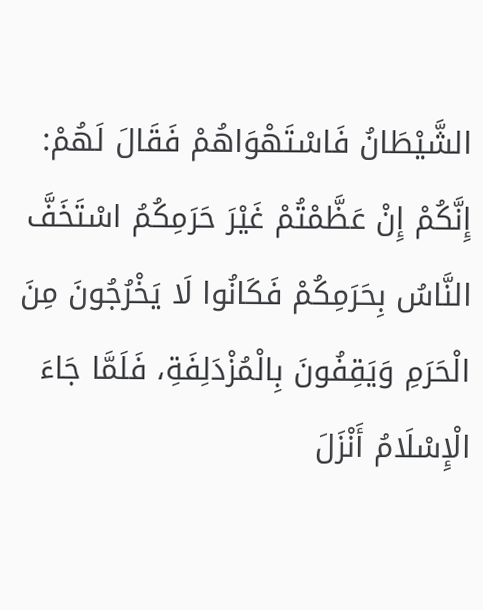الشَّيْطَانُ فَاسْتَهْوَاهُمْ فَقَالَ لَهُمْ: إِنَّكُمْ إِنْ عَظَّمْتُمْ غَيْرَ حَرَمِكُمُ اسْتَخَفَّ النَّاسُ بِحَرَمِكُمْ فَكَانُوا لَا يَخْرُجُونَ مِنَ الْحَرَمِ وَيَقِفُونَ بِالْمُزْدَلِفَةِ، فَلَمَّا جَاءَ الْإِسْلَامُ أَنْزَلَ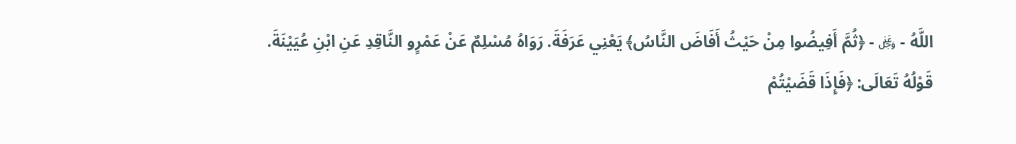اللَّهُ - ﷿ - ﴿ثُمَّ أَفِيضُوا مِنْ حَيْثُ أَفَاضَ النَّاسُ﴾ يَعْنِي عَرَفَةَ. رَوَاهُ مُسْلِمٌ عَنْ عَمْرٍو النَّاقِدِ عَنِ ابْنِ عُيَيْنَةَ.
قَوْلُهُ تَعَالَى: ﴿فَإِذَا قَضَيْتُمْ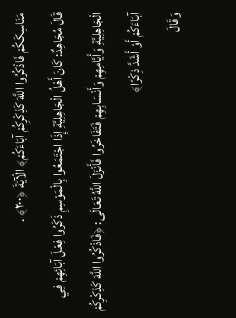مَنَاسِكَكُمْ فَاذْكُرُوا اللَّهَ كَذِكْرِكُمْ آبَاءَكُمْ﴾ الْآيَةَ ﴿٢٠٠﴾ .
قَالَ مُجَاهِدٌ: كَانَ أَهْلُ الْجَاهِلِيَّةِ إِذَا اجْتَمَعُوا بِالْمَوْسِمِ ذَكَرُوا فِعْلَ آبَائِهِمْ فِي الْجَاهِلِيَّةِ وَأَيَّامِهِمْ وَأَنْسَابِهِمْ فَتَفَاخَرُوا فَأَنْزَلَ اللَّهُ تَعَالَى: ﴿فَاذْكُرُوا اللَّهَ كَذِكْرِكُمْ آبَاءَكُمْ أَوْ أَشَدَّ ذِكْرًا﴾
وَقَالَ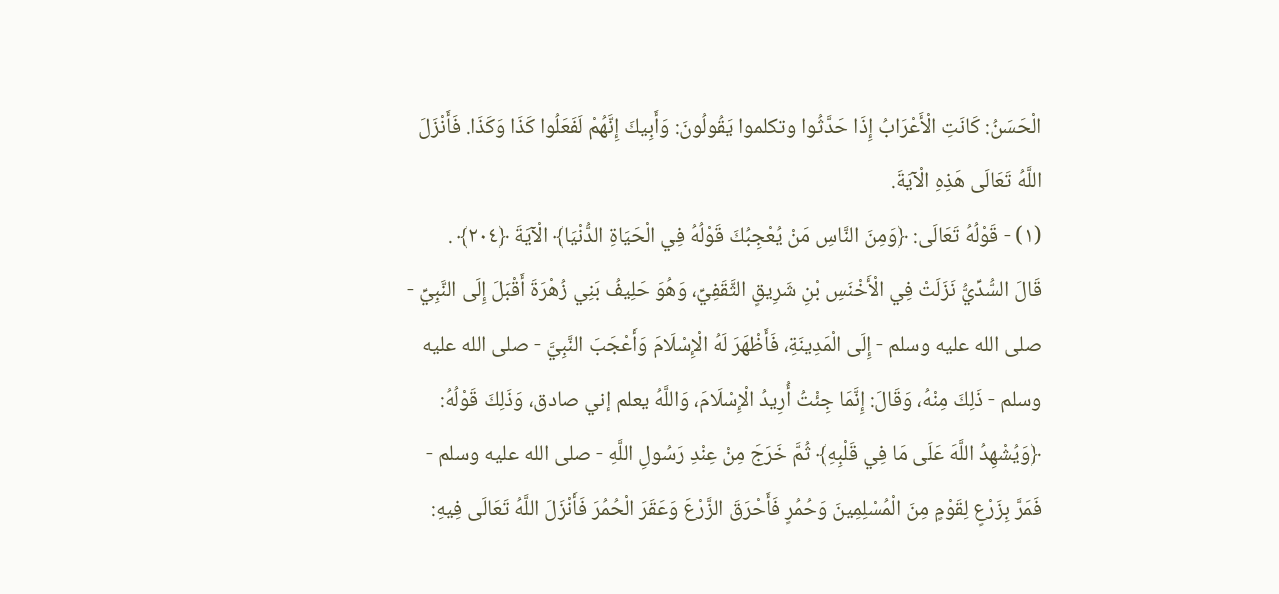الْحَسَنُ: كَانَتِ الْأَعْرَابُ إِذَا حَدَّثُوا وتكلموا يَقُولُونَ: وَأَبِيكَ إِنَّهُمْ لَفَعَلُوا كَذَا وَكَذَا. فَأَنْزَلَ اللَّهُ تَعَالَى هَذِهِ الْآيَةَ.
(١) - قَوْلُهُ تَعَالَى: ﴿وَمِنَ النَّاسِ مَنْ يُعْجِبُكَ قَوْلُهُ فِي الْحَيَاةِ الدُّنْيَا﴾ الْآيَةَ ﴿٢٠٤﴾ .
قَالَ السُّدِّيُّ نَزَلَتْ فِي الْأَخْنَسِ بْنِ شَرِيقٍ الثَّقَفِيِّ، وَهُوَ حَلِيفُ بَنِي زُهْرَةَ أَقْبَلَ إِلَى النَّبِيِّ - صلى الله عليه وسلم - إِلَى الْمَدِينَةِ، فَأَظْهَرَ لَهُ الْإِسْلَامَ وَأَعْجَبَ النَّبِيَّ - صلى الله عليه وسلم - ذَلِكَ مِنْهُ، وَقَالَ: إِنَّمَا جِئْتُ أُرِيدُ الْإِسْلَامَ، وَاللَّهُ يعلم إني صادق، وَذَلِكَ قَوْلُهُ: ﴿وَيُشْهِدُ اللَّهَ عَلَى مَا فِي قَلْبِهِ﴾ ثُمَّ خَرَجَ مِنْ عِنْدِ رَسُولِ اللَّهِ - صلى الله عليه وسلم - فَمَرَّ بِزَرْعٍ لِقَوْمٍ مِنَ الْمُسْلِمِينَ وَحُمُرٍ فَأَحْرَقَ الزَّرْعَ وَعَقَرَ الْحُمُرَ فَأَنْزَلَ اللَّهُ تَعَالَى فِيهِ: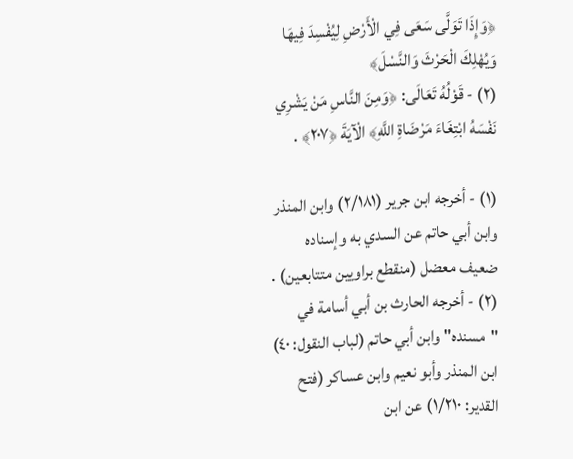﴿وَإِذَا تَوَلَّى سَعَى فِي الْأَرْضِ لِيُفْسِدَ فِيهَا وَيُهْلِكَ الْحَرْثَ وَالنَّسْلَ﴾
(٢) - قَوْلُهُ تَعَالَى: ﴿وَمِنَ النَّاسِ مَنْ يَشْرِي نَفْسَهُ ابْتِغَاءَ مَرْضَاةِ اللَّهِ﴾ الْآيَةَ ﴿٢٠٧﴾ .

(١) - أخرجه ابن جرير (٢/١٨١) وابن المنذر وابن أبي حاتم عن السدي به وإسناده ضعيف معضل (منقطع براويين متتابعين) .
(٢) - أخرجه الحارث بن أبي أسامة في "مسنده" وابن أبي حاتم (لباب النقول: ٤٠) ابن المنذر وأبو نعيم وابن عساكر (فتح القدير: ١/٢١٠) عن ابن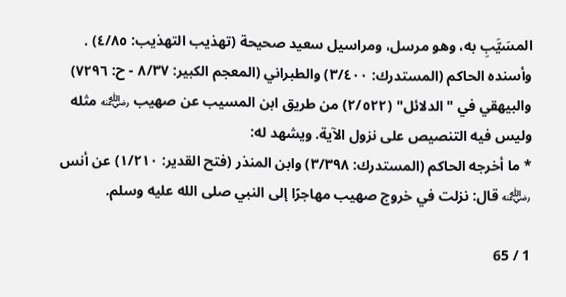المسَيَّبِ به، وهو مرسل، ومراسيل سعيد صحيحة (تهذيب التهذيب: ٤/٨٥) . وأسنده الحاكم (المستدرك: ٣/٤٠٠) والطبراني (المعجم الكبير: ٨/٣٧ - ح: ٧٢٩٦) والبيهقي في "الدلائل" (٢/٥٢٢) من طريق ابن المسيب عن صهيب ﵁ مثله وليس فيه التنصيص على نزول الآية. ويشهد له:
* ما أخرجه الحاكم (المستدرك: ٣/٣٩٨) وابن المنذر (فتح القدير: ١/٢١٠) عن أنس ﵁ قال: نزلت في خروج صهيب مهاجرًا إلى النبي صلى الله عليه وسلم.

1 / 65